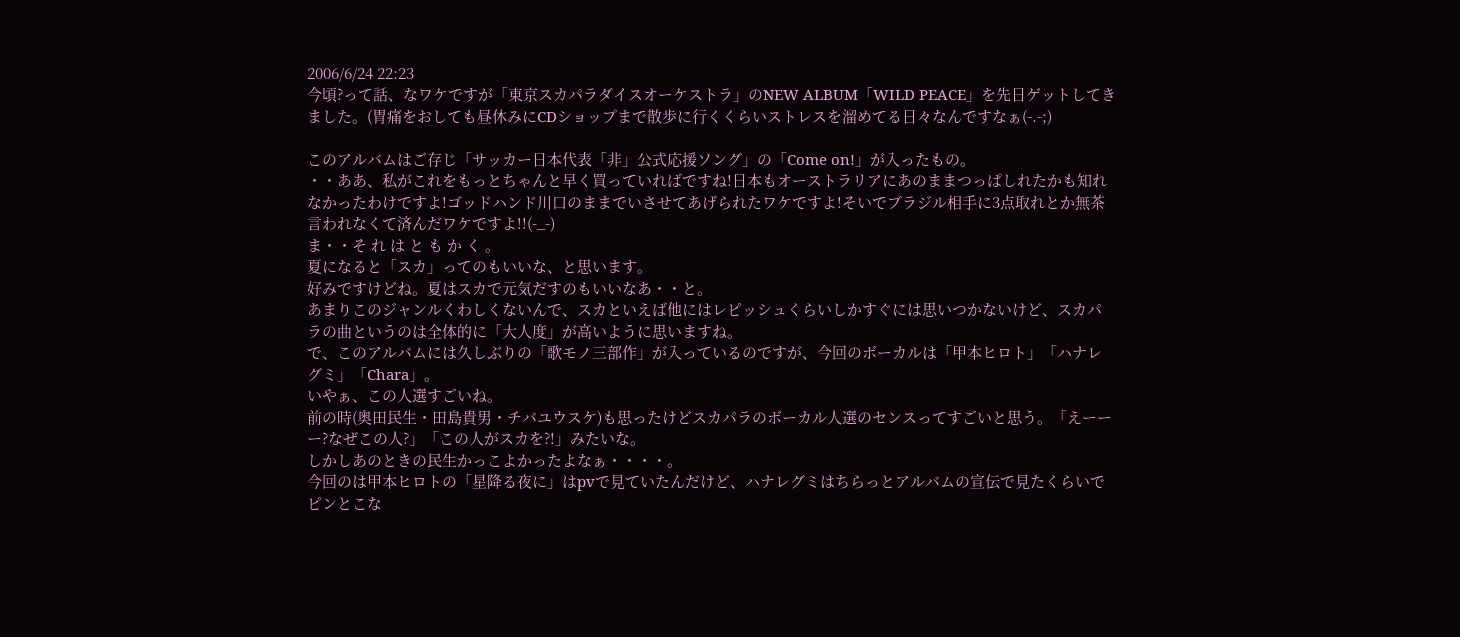2006/6/24 22:23
今頃?って話、なワケですが「東京スカパラダイスオーケストラ」のNEW ALBUM「WILD PEACE」を先日ゲットしてきました。(胃痛をおしても昼休みにCDショップまで散歩に行くくらいストレスを溜めてる日々なんですなぁ(-.-;)

このアルバムはご存じ「サッカー日本代表「非」公式応援ソング」の「Come on!」が入ったもの。
・・ああ、私がこれをもっとちゃんと早く買っていればですね!日本もオーストラリアにあのままつっぱしれたかも知れなかったわけですよ!ゴッドハンド川口のままでいさせてあげられたワケですよ!そいでブラジル相手に3点取れとか無茶言われなくて済んだワケですよ!!(-_-)
ま・・そ れ は と も か く 。
夏になると「スカ」ってのもいいな、と思います。
好みですけどね。夏はスカで元気だすのもいいなあ・・と。
あまりこのジャンルくわしくないんで、スカといえば他にはレピッシュくらいしかすぐには思いつかないけど、スカパラの曲というのは全体的に「大人度」が高いように思いますね。
で、このアルバムには久しぶりの「歌モノ三部作」が入っているのですが、今回のボーカルは「甲本ヒロト」「ハナレグミ」「Chara」。
いやぁ、この人選すごいね。
前の時(奥田民生・田島貴男・チバユウスケ)も思ったけどスカパラのボーカル人選のセンスってすごいと思う。「えーーー?なぜこの人?」「この人がスカを?!」みたいな。
しかしあのときの民生かっこよかったよなぁ・・・・。
今回のは甲本ヒロトの「星降る夜に」はpvで見ていたんだけど、ハナレグミはちらっとアルバムの宣伝で見たくらいでピンとこな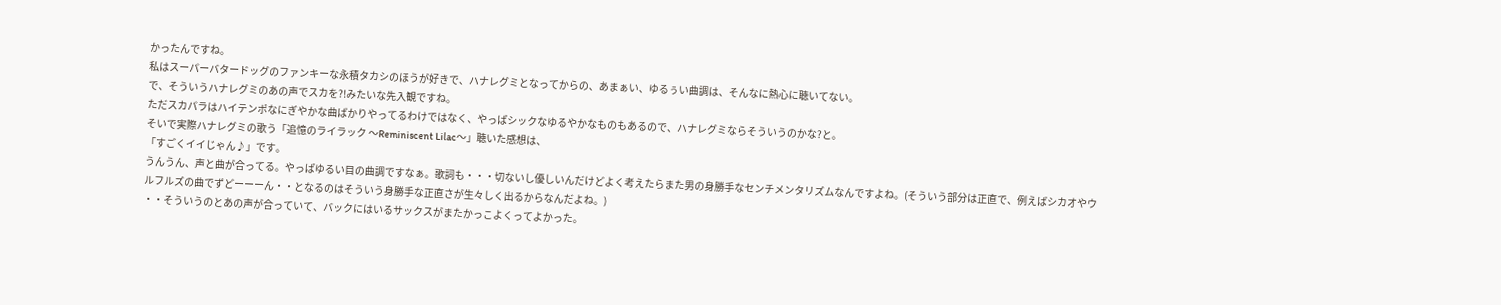かったんですね。
私はスーパーバタードッグのファンキーな永積タカシのほうが好きで、ハナレグミとなってからの、あまぁい、ゆるぅい曲調は、そんなに熱心に聴いてない。
で、そういうハナレグミのあの声でスカを?!みたいな先入観ですね。
ただスカパラはハイテンポなにぎやかな曲ばかりやってるわけではなく、やっぱシックなゆるやかなものもあるので、ハナレグミならそういうのかな?と。
そいで実際ハナレグミの歌う「追憶のライラック 〜Reminiscent Lilac〜」聴いた感想は、
「すごくイイじゃん♪」です。
うんうん、声と曲が合ってる。やっぱゆるい目の曲調ですなぁ。歌詞も・・・切ないし優しいんだけどよく考えたらまた男の身勝手なセンチメンタリズムなんですよね。(そういう部分は正直で、例えばシカオやウルフルズの曲でずどーーーん・・となるのはそういう身勝手な正直さが生々しく出るからなんだよね。)
・・そういうのとあの声が合っていて、バックにはいるサックスがまたかっこよくってよかった。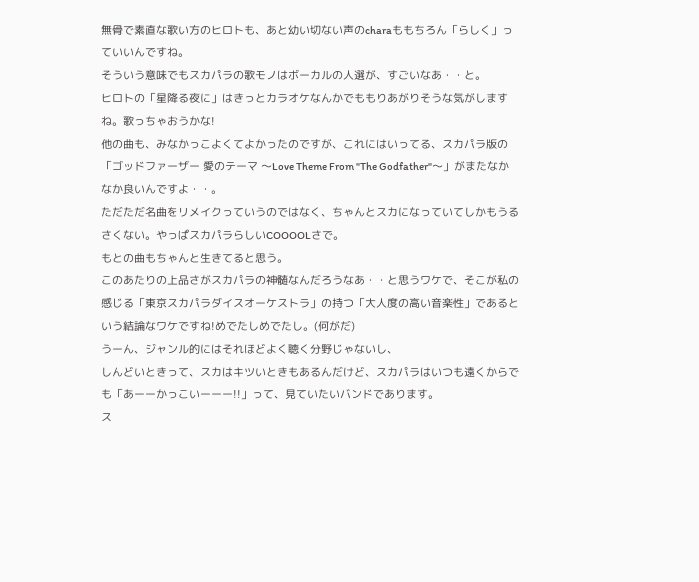無骨で素直な歌い方のヒロトも、あと幼い切ない声のcharaももちろん「らしく」っていいんですね。
そういう意味でもスカパラの歌モノはボーカルの人選が、すごいなあ・・と。
ヒロトの「星降る夜に」はきっとカラオケなんかでももりあがりそうな気がしますね。歌っちゃおうかな!
他の曲も、みなかっこよくてよかったのですが、これにはいってる、スカパラ版の「ゴッドファーザー 愛のテーマ 〜Love Theme From "The Godfather"〜」がまたなかなか良いんですよ・・。
ただただ名曲をリメイクっていうのではなく、ちゃんとスカになっていてしかもうるさくない。やっぱスカパラらしいCOOOOLさで。
もとの曲もちゃんと生きてると思う。
このあたりの上品さがスカパラの神髄なんだろうなあ・・と思うワケで、そこが私の感じる「東京スカパラダイスオーケストラ」の持つ「大人度の高い音楽性」であるという結論なワケですね!めでたしめでたし。(何がだ)
うーん、ジャンル的にはそれほどよく聴く分野じゃないし、
しんどいときって、スカはキツいときもあるんだけど、スカパラはいつも遠くからでも「あーーかっこいーーー!!」って、見ていたいバンドであります。
ス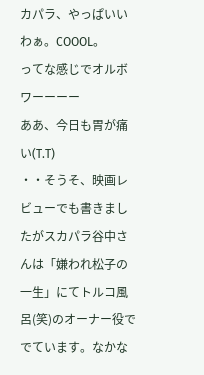カパラ、やっぱいいわぁ。COOOL。
ってな感じでオルボワーーーー
ああ、今日も胃が痛い(T.T)
・・そうそ、映画レビューでも書きましたがスカパラ谷中さんは「嫌われ松子の一生」にてトルコ風呂(笑)のオーナー役ででています。なかな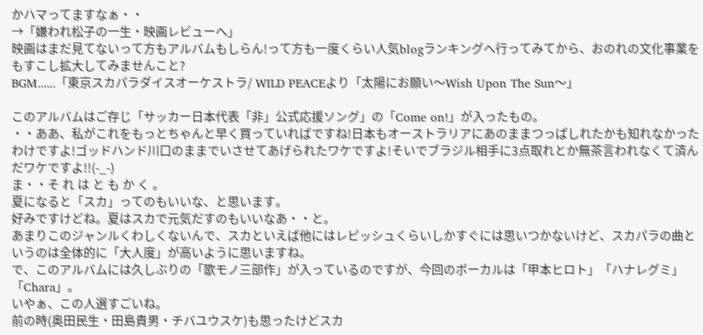かハマってますなぁ・・
→「嫌われ松子の一生・映画レビューへ」
映画はまだ見てないって方もアルバムもしらん!って方も一度くらい人気blogランキングへ行ってみてから、おのれの文化事業をもすこし拡大してみませんこと?
BGM......「東京スカパラダイスオーケストラ/ WILD PEACEより「太陽にお願い〜Wish Upon The Sun〜」

このアルバムはご存じ「サッカー日本代表「非」公式応援ソング」の「Come on!」が入ったもの。
・・ああ、私がこれをもっとちゃんと早く買っていればですね!日本もオーストラリアにあのままつっぱしれたかも知れなかったわけですよ!ゴッドハンド川口のままでいさせてあげられたワケですよ!そいでブラジル相手に3点取れとか無茶言われなくて済んだワケですよ!!(-_-)
ま・・そ れ は と も か く 。
夏になると「スカ」ってのもいいな、と思います。
好みですけどね。夏はスカで元気だすのもいいなあ・・と。
あまりこのジャンルくわしくないんで、スカといえば他にはレピッシュくらいしかすぐには思いつかないけど、スカパラの曲というのは全体的に「大人度」が高いように思いますね。
で、このアルバムには久しぶりの「歌モノ三部作」が入っているのですが、今回のボーカルは「甲本ヒロト」「ハナレグミ」「Chara」。
いやぁ、この人選すごいね。
前の時(奥田民生・田島貴男・チバユウスケ)も思ったけどスカ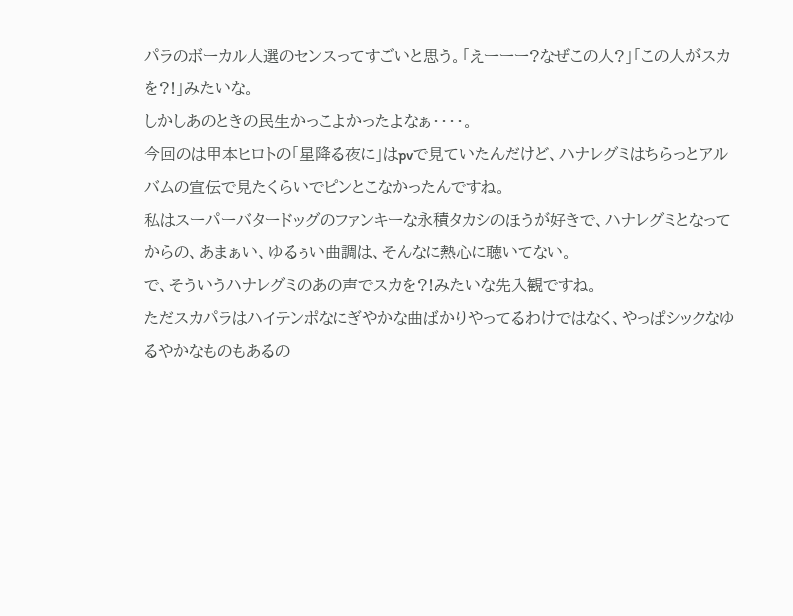パラのボーカル人選のセンスってすごいと思う。「えーーー?なぜこの人?」「この人がスカを?!」みたいな。
しかしあのときの民生かっこよかったよなぁ・・・・。
今回のは甲本ヒロトの「星降る夜に」はpvで見ていたんだけど、ハナレグミはちらっとアルバムの宣伝で見たくらいでピンとこなかったんですね。
私はスーパーバタードッグのファンキーな永積タカシのほうが好きで、ハナレグミとなってからの、あまぁい、ゆるぅい曲調は、そんなに熱心に聴いてない。
で、そういうハナレグミのあの声でスカを?!みたいな先入観ですね。
ただスカパラはハイテンポなにぎやかな曲ばかりやってるわけではなく、やっぱシックなゆるやかなものもあるの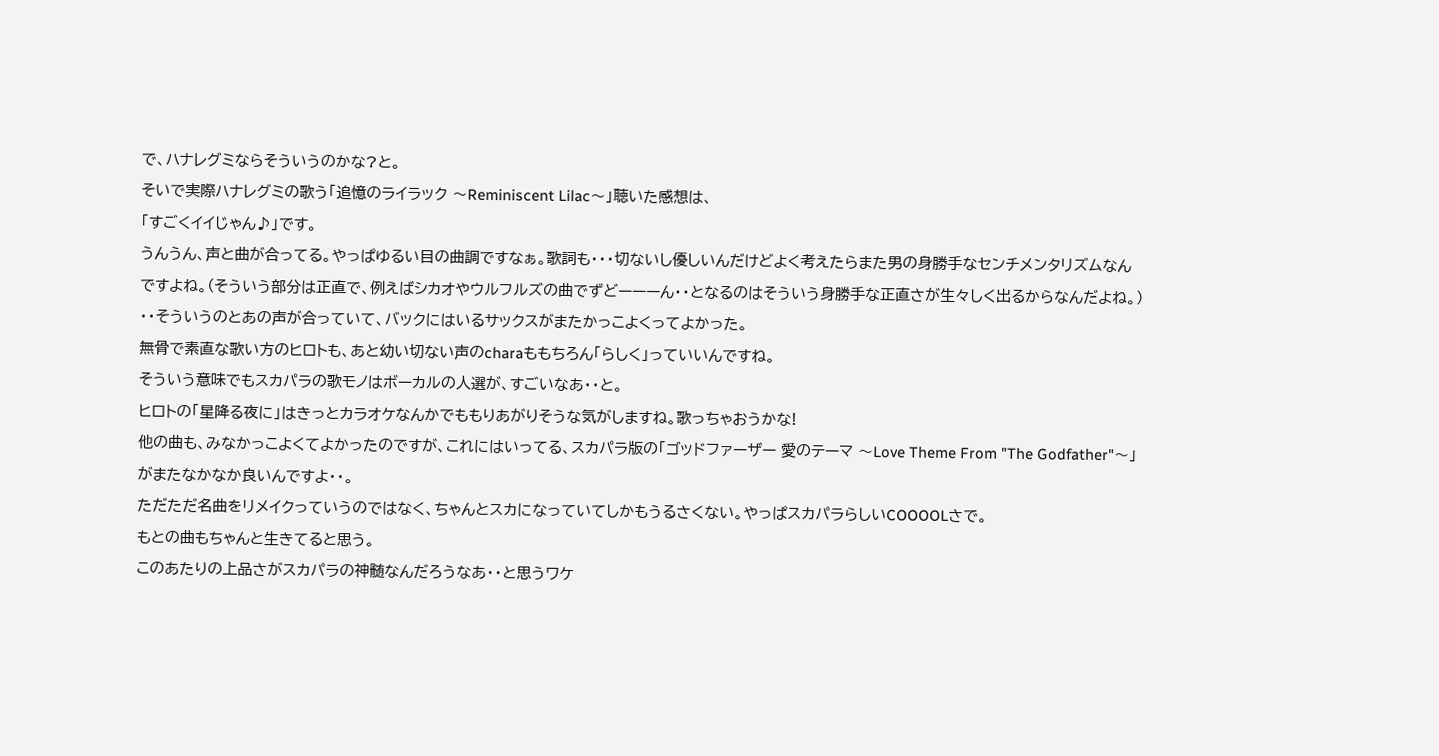で、ハナレグミならそういうのかな?と。
そいで実際ハナレグミの歌う「追憶のライラック 〜Reminiscent Lilac〜」聴いた感想は、
「すごくイイじゃん♪」です。
うんうん、声と曲が合ってる。やっぱゆるい目の曲調ですなぁ。歌詞も・・・切ないし優しいんだけどよく考えたらまた男の身勝手なセンチメンタリズムなんですよね。(そういう部分は正直で、例えばシカオやウルフルズの曲でずどーーーん・・となるのはそういう身勝手な正直さが生々しく出るからなんだよね。)
・・そういうのとあの声が合っていて、バックにはいるサックスがまたかっこよくってよかった。
無骨で素直な歌い方のヒロトも、あと幼い切ない声のcharaももちろん「らしく」っていいんですね。
そういう意味でもスカパラの歌モノはボーカルの人選が、すごいなあ・・と。
ヒロトの「星降る夜に」はきっとカラオケなんかでももりあがりそうな気がしますね。歌っちゃおうかな!
他の曲も、みなかっこよくてよかったのですが、これにはいってる、スカパラ版の「ゴッドファーザー 愛のテーマ 〜Love Theme From "The Godfather"〜」がまたなかなか良いんですよ・・。
ただただ名曲をリメイクっていうのではなく、ちゃんとスカになっていてしかもうるさくない。やっぱスカパラらしいCOOOOLさで。
もとの曲もちゃんと生きてると思う。
このあたりの上品さがスカパラの神髄なんだろうなあ・・と思うワケ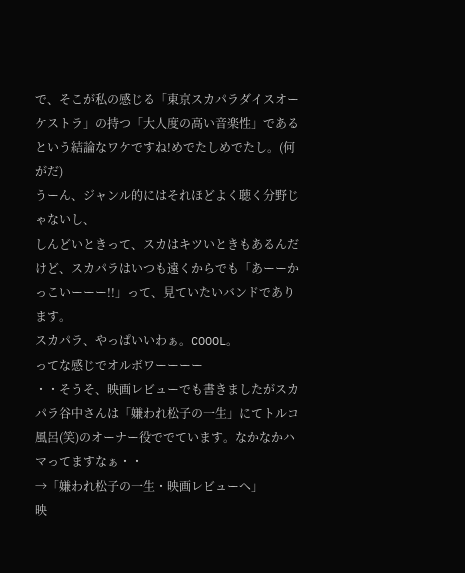で、そこが私の感じる「東京スカパラダイスオーケストラ」の持つ「大人度の高い音楽性」であるという結論なワケですね!めでたしめでたし。(何がだ)
うーん、ジャンル的にはそれほどよく聴く分野じゃないし、
しんどいときって、スカはキツいときもあるんだけど、スカパラはいつも遠くからでも「あーーかっこいーーー!!」って、見ていたいバンドであります。
スカパラ、やっぱいいわぁ。COOOL。
ってな感じでオルボワーーーー
・・そうそ、映画レビューでも書きましたがスカパラ谷中さんは「嫌われ松子の一生」にてトルコ風呂(笑)のオーナー役ででています。なかなかハマってますなぁ・・
→「嫌われ松子の一生・映画レビューへ」
映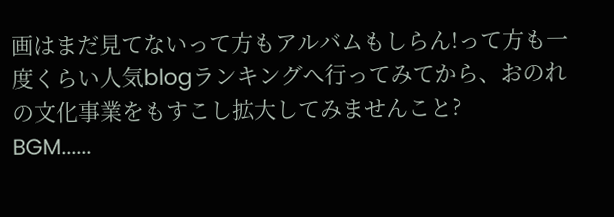画はまだ見てないって方もアルバムもしらん!って方も一度くらい人気blogランキングへ行ってみてから、おのれの文化事業をもすこし拡大してみませんこと?
BGM......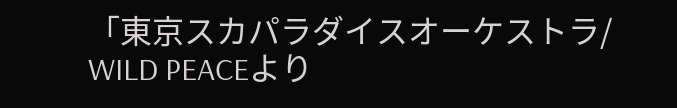「東京スカパラダイスオーケストラ/ WILD PEACEより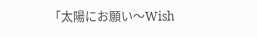「太陽にお願い〜Wish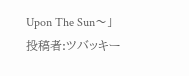Upon The Sun〜」
投稿者:ツバッキー